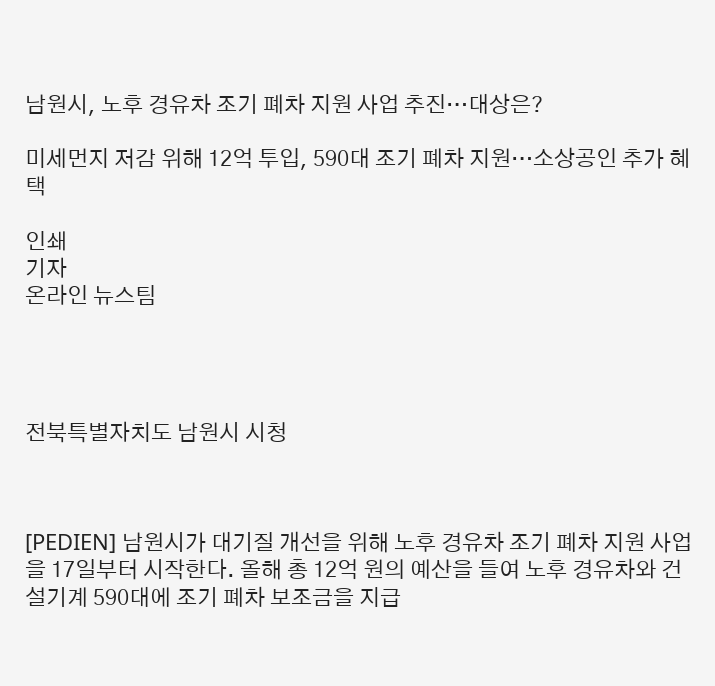남원시, 노후 경유차 조기 폐차 지원 사업 추진…대상은?

미세먼지 저감 위해 12억 투입, 590대 조기 폐차 지원…소상공인 추가 혜택

인쇄
기자
온라인 뉴스팀




전북특별자치도 남원시 시청



[PEDIEN] 남원시가 대기질 개선을 위해 노후 경유차 조기 폐차 지원 사업을 17일부터 시작한다. 올해 총 12억 원의 예산을 들여 노후 경유차와 건설기계 590대에 조기 폐차 보조금을 지급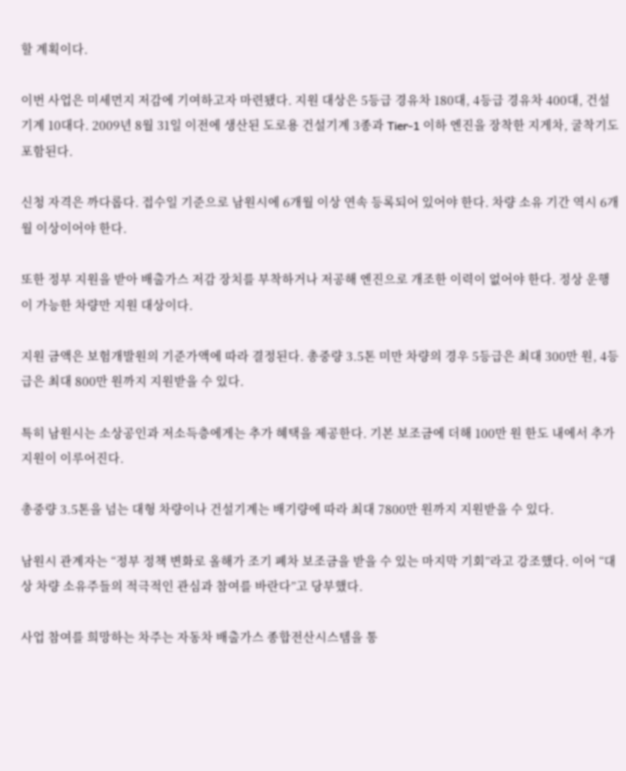할 계획이다.

이번 사업은 미세먼지 저감에 기여하고자 마련됐다. 지원 대상은 5등급 경유차 180대, 4등급 경유차 400대, 건설기계 10대다. 2009년 8월 31일 이전에 생산된 도로용 건설기계 3종과 Tier-1 이하 엔진을 장착한 지게차, 굴착기도 포함된다.

신청 자격은 까다롭다. 접수일 기준으로 남원시에 6개월 이상 연속 등록되어 있어야 한다. 차량 소유 기간 역시 6개월 이상이어야 한다.

또한 정부 지원을 받아 배출가스 저감 장치를 부착하거나 저공해 엔진으로 개조한 이력이 없어야 한다. 정상 운행이 가능한 차량만 지원 대상이다.

지원 금액은 보험개발원의 기준가액에 따라 결정된다. 총중량 3.5톤 미만 차량의 경우 5등급은 최대 300만 원, 4등급은 최대 800만 원까지 지원받을 수 있다.

특히 남원시는 소상공인과 저소득층에게는 추가 혜택을 제공한다. 기본 보조금에 더해 100만 원 한도 내에서 추가 지원이 이루어진다.

총중량 3.5톤을 넘는 대형 차량이나 건설기계는 배기량에 따라 최대 7800만 원까지 지원받을 수 있다.

남원시 관계자는 “정부 정책 변화로 올해가 조기 폐차 보조금을 받을 수 있는 마지막 기회”라고 강조했다. 이어 “대상 차량 소유주들의 적극적인 관심과 참여를 바란다”고 당부했다.

사업 참여를 희망하는 차주는 자동차 배출가스 종합전산시스템을 통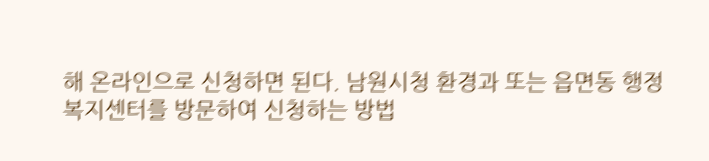해 온라인으로 신청하면 된다. 남원시청 환경과 또는 읍면동 행정복지센터를 방문하여 신청하는 방법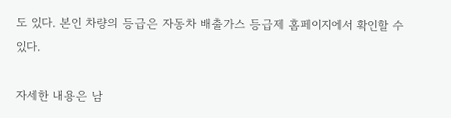도 있다. 본인 차량의 등급은 자동차 배출가스 등급제 홈페이지에서 확인할 수 있다.

자세한 내용은 남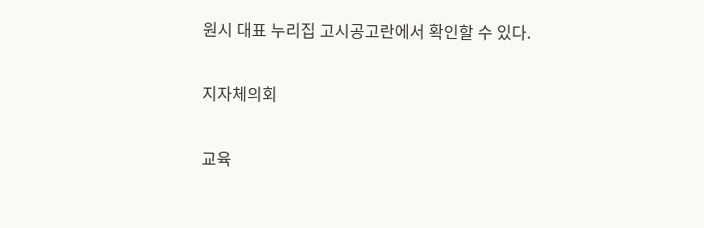원시 대표 누리집 고시공고란에서 확인할 수 있다.

지자체의회

교육